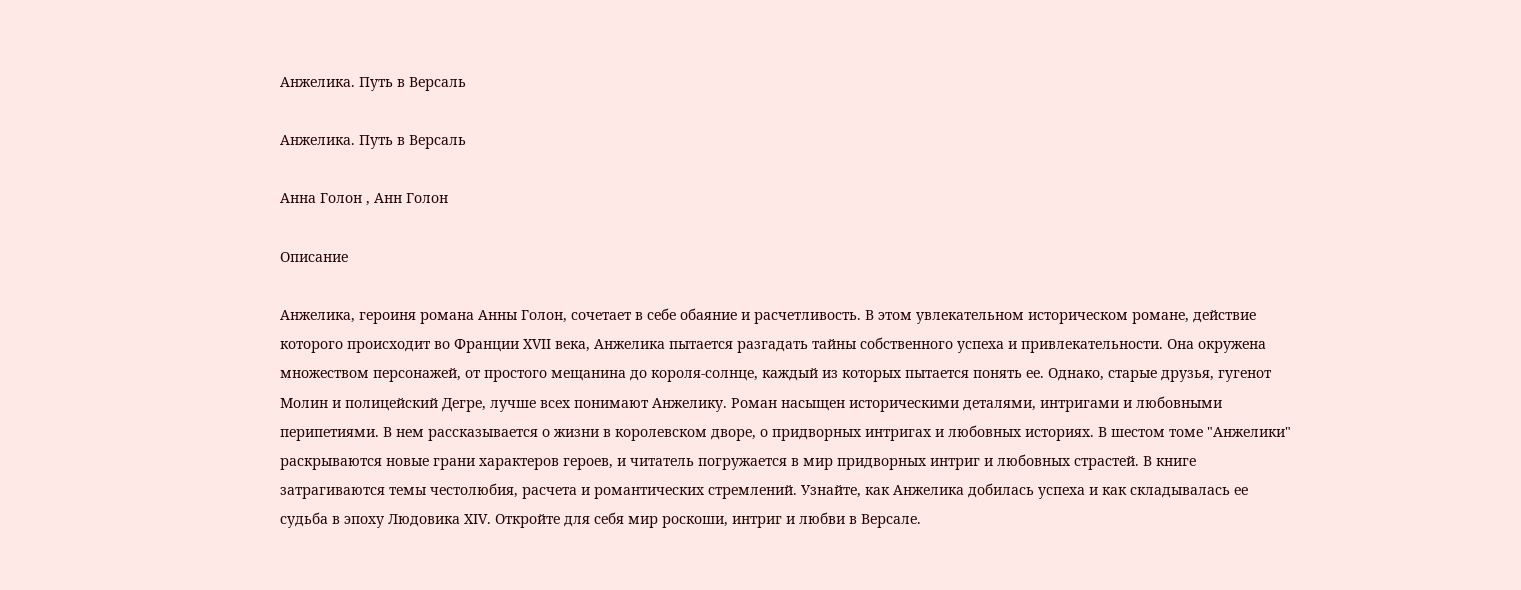Анжелика. Путь в Версаль

Анжелика. Путь в Версаль

Анна Голон , Анн Голон

Описание

Анжелика, героиня романа Анны Голон, сочетает в себе обаяние и расчетливость. В этом увлекательном историческом романе, действие которого происходит во Франции XVII века, Анжелика пытается разгадать тайны собственного успеха и привлекательности. Она окружена множеством персонажей, от простого мещанина до короля-солнце, каждый из которых пытается понять ее. Однако, старые друзья, гугенот Молин и полицейский Дегре, лучше всех понимают Анжелику. Роман насыщен историческими деталями, интригами и любовными перипетиями. В нем рассказывается о жизни в королевском дворе, о придворных интригах и любовных историях. В шестом томе "Анжелики" раскрываются новые грани характеров героев, и читатель погружается в мир придворных интриг и любовных страстей. В книге затрагиваются темы честолюбия, расчета и романтических стремлений. Узнайте, как Анжелика добилась успеха и как складывалась ее судьба в эпоху Людовика XIV. Откройте для себя мир роскоши, интриг и любви в Версале.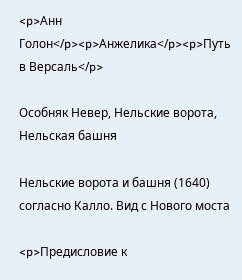<p>Анн Голон</p><p>Анжелика</p><p>Путь в Версаль</p>

Особняк Невер, Нельские ворота, Нельская башня

Нельские ворота и башня (1640) согласно Калло. Вид с Нового моста

<p>Предисловие к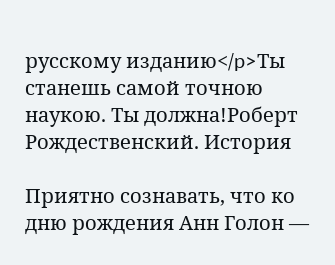русскому изданию</p>Ты станешь самой точною наукою. Ты должна!Роберт Рождественский. История

Приятно сознавать, что ко дню рождения Анн Голон —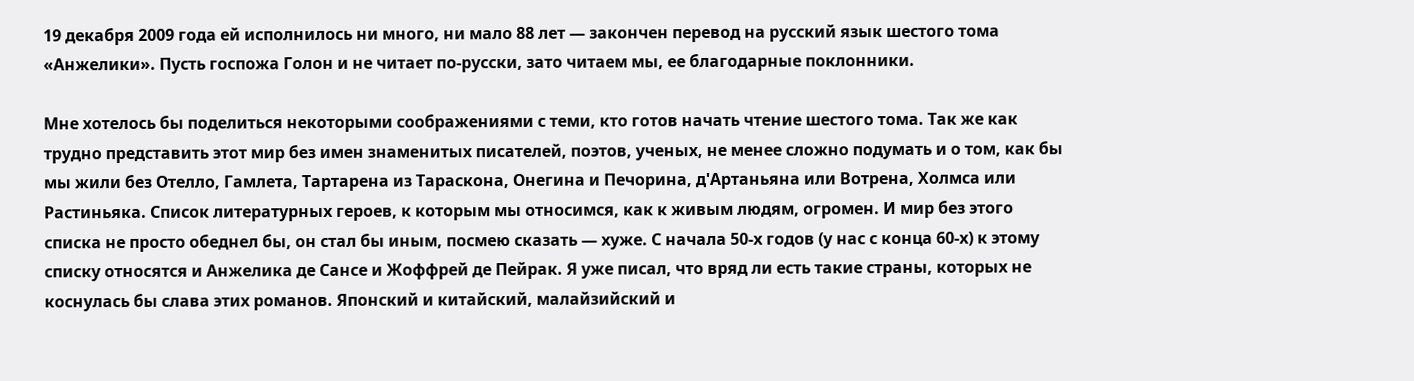19 декабря 2009 года ей исполнилось ни много, ни мало 88 лет — закончен перевод на русский язык шестого тома «Анжелики». Пусть госпожа Голон и не читает по-русски, зато читаем мы, ее благодарные поклонники.

Мне хотелось бы поделиться некоторыми соображениями с теми, кто готов начать чтение шестого тома. Так же как трудно представить этот мир без имен знаменитых писателей, поэтов, ученых, не менее сложно подумать и о том, как бы мы жили без Отелло, Гамлета, Тартарена из Тараскона, Онегина и Печорина, д'Артаньяна или Вотрена, Холмса или Растиньяка. Список литературных героев, к которым мы относимся, как к живым людям, огромен. И мир без этого списка не просто обеднел бы, он стал бы иным, посмею сказать — хуже. С начала 50-х годов (у нас с конца 60-х) к этому списку относятся и Анжелика де Сансе и Жоффрей де Пейрак. Я уже писал, что вряд ли есть такие страны, которых не коснулась бы слава этих романов. Японский и китайский, малайзийский и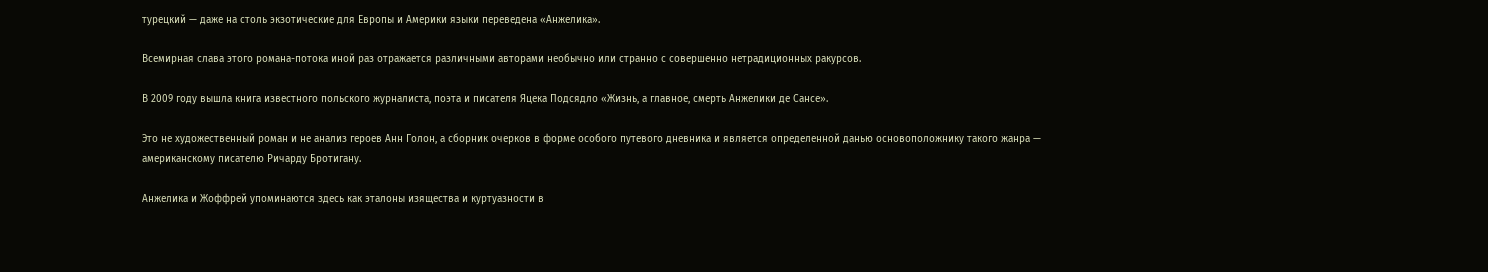турецкий — даже на столь экзотические для Европы и Америки языки переведена «Анжелика».

Всемирная слава этого романа-потока иной раз отражается различными авторами необычно или странно с совершенно нетрадиционных ракурсов.

В 2009 году вышла книга известного польского журналиста, поэта и писателя Яцека Подсядло «Жизнь, а главное, смерть Анжелики де Сансе».

Это не художественный роман и не анализ героев Анн Голон, а сборник очерков в форме особого путевого дневника и является определенной данью основоположнику такого жанра — американскому писателю Ричарду Бротигану.

Анжелика и Жоффрей упоминаются здесь как эталоны изящества и куртуазности в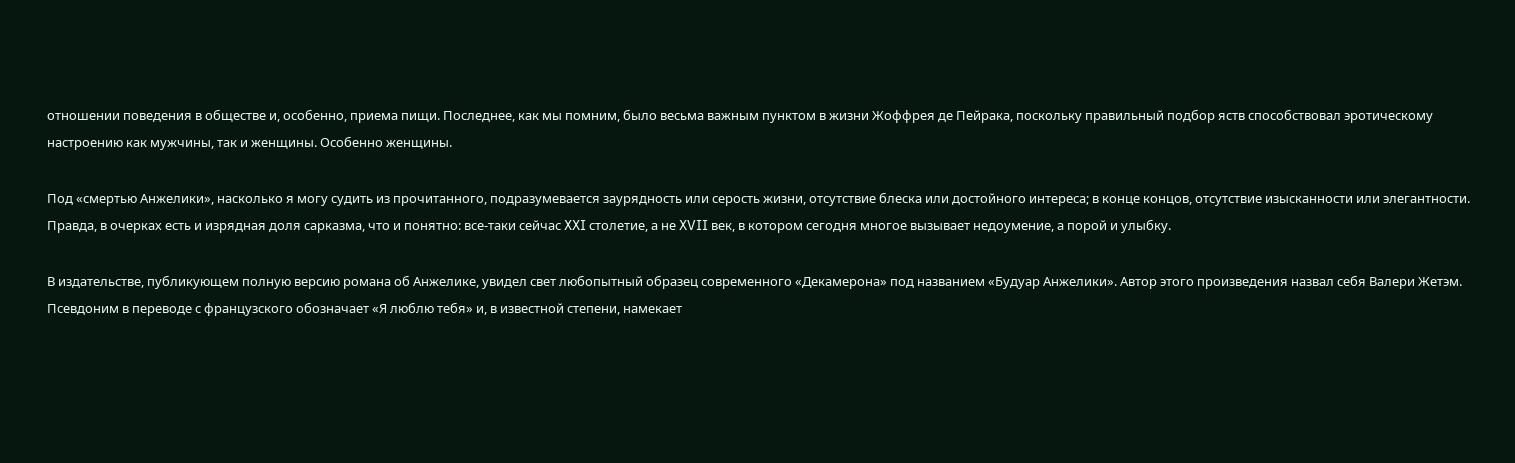отношении поведения в обществе и, особенно, приема пищи. Последнее, как мы помним, было весьма важным пунктом в жизни Жоффрея де Пейрака, поскольку правильный подбор яств способствовал эротическому настроению как мужчины, так и женщины. Особенно женщины.

Под «смертью Анжелики», насколько я могу судить из прочитанного, подразумевается заурядность или серость жизни, отсутствие блеска или достойного интереса; в конце концов, отсутствие изысканности или элегантности. Правда, в очерках есть и изрядная доля сарказма, что и понятно: все-таки сейчас XXI столетие, а не XVII век, в котором сегодня многое вызывает недоумение, а порой и улыбку.

В издательстве, публикующем полную версию романа об Анжелике, увидел свет любопытный образец современного «Декамерона» под названием «Будуар Анжелики». Автор этого произведения назвал себя Валери Жетэм. Псевдоним в переводе с французского обозначает «Я люблю тебя» и, в известной степени, намекает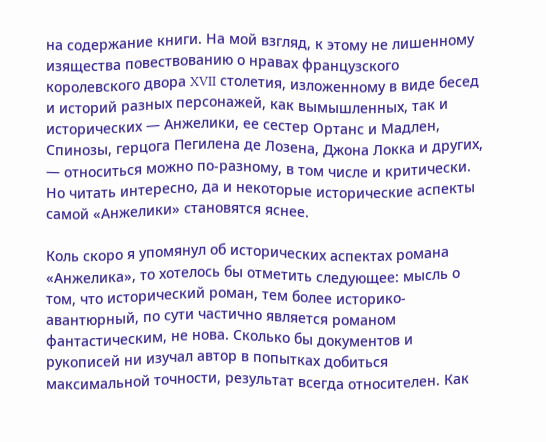на содержание книги. На мой взгляд, к этому не лишенному изящества повествованию о нравах французского королевского двора XVII столетия, изложенному в виде бесед и историй разных персонажей, как вымышленных, так и исторических — Анжелики, ее сестер Ортанс и Мадлен, Спинозы, герцога Пегилена де Лозена, Джона Локка и других, — относиться можно по-разному, в том числе и критически. Но читать интересно, да и некоторые исторические аспекты самой «Анжелики» становятся яснее.

Коль скоро я упомянул об исторических аспектах романа «Анжелика», то хотелось бы отметить следующее: мысль о том, что исторический роман, тем более историко-авантюрный, по сути частично является романом фантастическим, не нова. Сколько бы документов и рукописей ни изучал автор в попытках добиться максимальной точности, результат всегда относителен. Как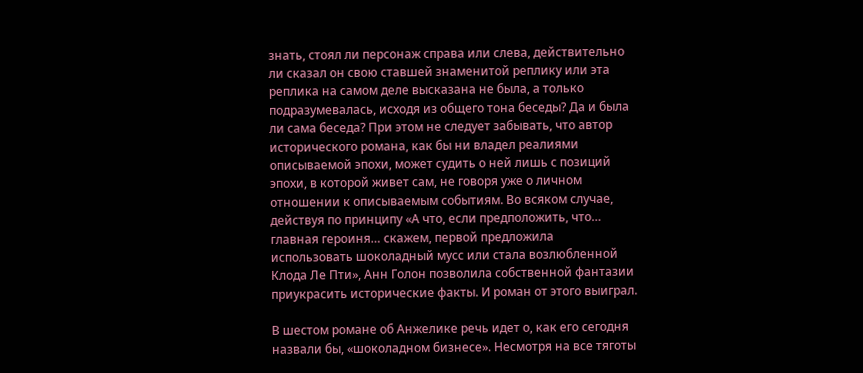знать, стоял ли персонаж справа или слева, действительно ли сказал он свою ставшей знаменитой реплику или эта реплика на самом деле высказана не была, а только подразумевалась, исходя из общего тона беседы? Да и была ли сама беседа? При этом не следует забывать, что автор исторического романа, как бы ни владел реалиями описываемой эпохи, может судить о ней лишь с позиций эпохи, в которой живет сам, не говоря уже о личном отношении к описываемым событиям. Во всяком случае, действуя по принципу «А что, если предположить, что… главная героиня… скажем, первой предложила использовать шоколадный мусс или стала возлюбленной Клода Ле Пти», Анн Голон позволила собственной фантазии приукрасить исторические факты. И роман от этого выиграл.

В шестом романе об Анжелике речь идет о, как его сегодня назвали бы, «шоколадном бизнесе». Несмотря на все тяготы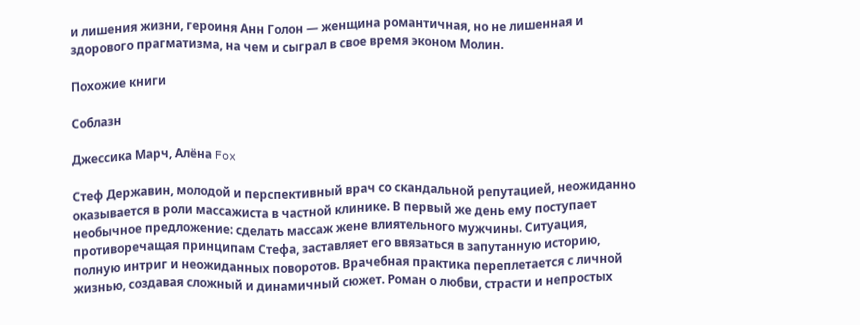и лишения жизни, героиня Анн Голон — женщина романтичная, но не лишенная и здорового прагматизма, на чем и сыграл в свое время эконом Молин.

Похожие книги

Соблазн

Джессика Марч, Алёна Fox

Стеф Державин, молодой и перспективный врач со скандальной репутацией, неожиданно оказывается в роли массажиста в частной клинике. В первый же день ему поступает необычное предложение: сделать массаж жене влиятельного мужчины. Ситуация, противоречащая принципам Стефа, заставляет его ввязаться в запутанную историю, полную интриг и неожиданных поворотов. Врачебная практика переплетается с личной жизнью, создавая сложный и динамичный сюжет. Роман о любви, страсти и непростых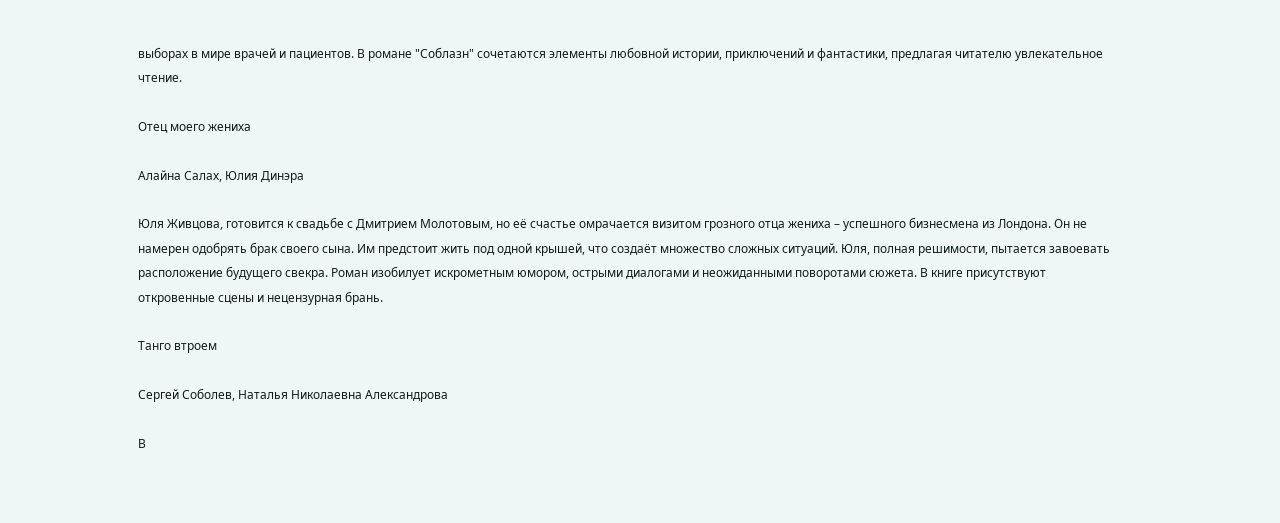выборах в мире врачей и пациентов. В романе "Соблазн" сочетаются элементы любовной истории, приключений и фантастики, предлагая читателю увлекательное чтение.

Отец моего жениха

Алайна Салах, Юлия Динэра

Юля Живцова, готовится к свадьбе с Дмитрием Молотовым, но её счастье омрачается визитом грозного отца жениха – успешного бизнесмена из Лондона. Он не намерен одобрять брак своего сына. Им предстоит жить под одной крышей, что создаёт множество сложных ситуаций. Юля, полная решимости, пытается завоевать расположение будущего свекра. Роман изобилует искрометным юмором, острыми диалогами и неожиданными поворотами сюжета. В книге присутствуют откровенные сцены и нецензурная брань.

Танго втроем

Сергей Соболев, Наталья Николаевна Александрова

В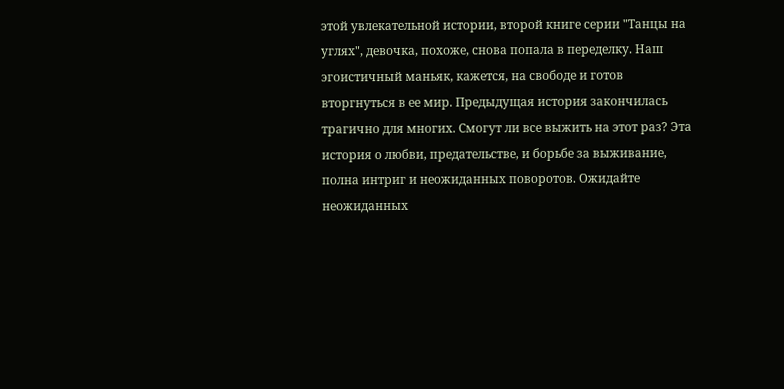этой увлекательной истории, второй книге серии "Танцы на углях", девочка, похоже, снова попала в переделку. Наш эгоистичный маньяк, кажется, на свободе и готов вторгнуться в ее мир. Предыдущая история закончилась трагично для многих. Смогут ли все выжить на этот раз? Эта история о любви, предательстве, и борьбе за выживание, полна интриг и неожиданных поворотов. Ожидайте неожиданных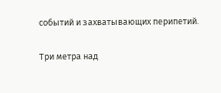событий и захватывающих перипетий.

Три метра над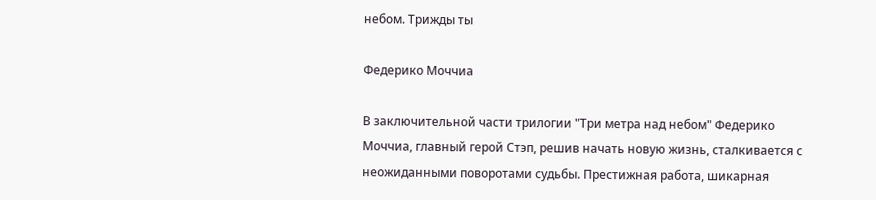небом. Трижды ты

Федерико Моччиа

В заключительной части трилогии "Три метра над небом" Федерико Моччиа, главный герой Стэп, решив начать новую жизнь, сталкивается с неожиданными поворотами судьбы. Престижная работа, шикарная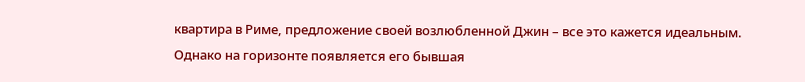квартира в Риме, предложение своей возлюбленной Джин – все это кажется идеальным. Однако на горизонте появляется его бывшая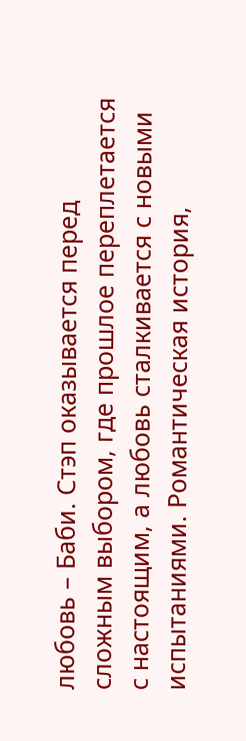любовь – Баби. Стэп оказывается перед сложным выбором, где прошлое переплетается с настоящим, а любовь сталкивается с новыми испытаниями. Романтическая история,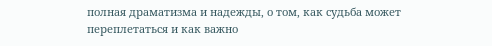полная драматизма и надежды, о том, как судьба может переплетаться и как важно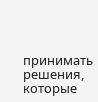принимать решения, которые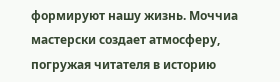формируют нашу жизнь. Моччиа мастерски создает атмосферу, погружая читателя в историю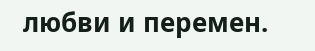любви и перемен.